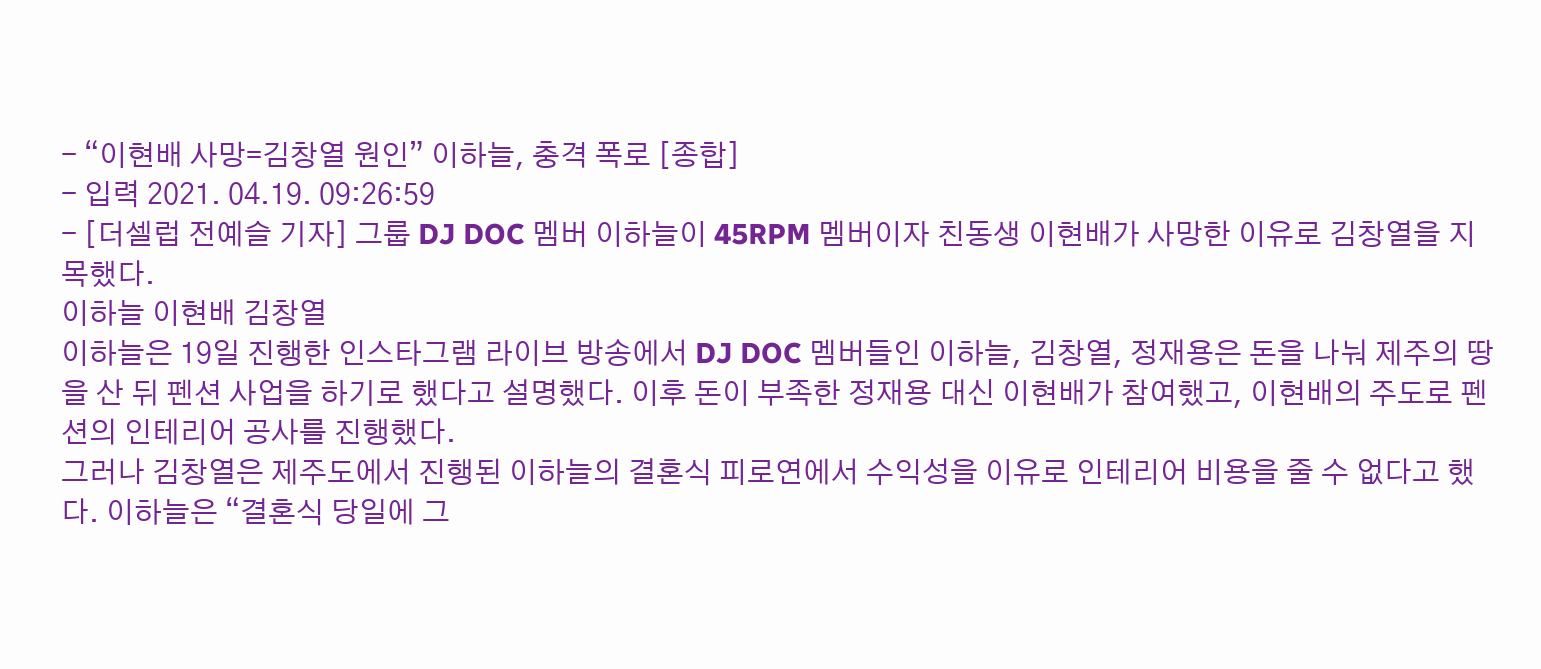- “이현배 사망=김창열 원인” 이하늘, 충격 폭로 [종합]
- 입력 2021. 04.19. 09:26:59
- [더셀럽 전예슬 기자] 그룹 DJ DOC 멤버 이하늘이 45RPM 멤버이자 친동생 이현배가 사망한 이유로 김창열을 지목했다.
이하늘 이현배 김창열
이하늘은 19일 진행한 인스타그램 라이브 방송에서 DJ DOC 멤버들인 이하늘, 김창열, 정재용은 돈을 나눠 제주의 땅을 산 뒤 펜션 사업을 하기로 했다고 설명했다. 이후 돈이 부족한 정재용 대신 이현배가 참여했고, 이현배의 주도로 펜션의 인테리어 공사를 진행했다.
그러나 김창열은 제주도에서 진행된 이하늘의 결혼식 피로연에서 수익성을 이유로 인테리어 비용을 줄 수 없다고 했다. 이하늘은 “결혼식 당일에 그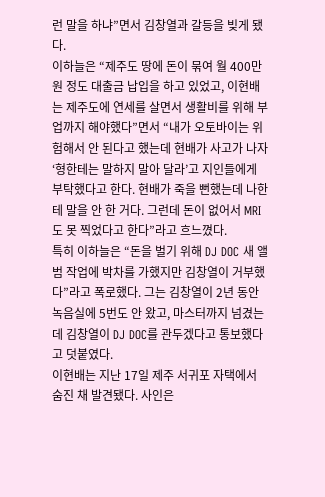런 말을 하냐”면서 김창열과 갈등을 빚게 됐다.
이하늘은 “제주도 땅에 돈이 묶여 월 400만 원 정도 대출금 납입을 하고 있었고, 이현배는 제주도에 연세를 살면서 생활비를 위해 부업까지 해야했다”면서 “내가 오토바이는 위험해서 안 된다고 했는데 현배가 사고가 나자 ‘형한테는 말하지 말아 달라’고 지인들에게 부탁했다고 한다. 현배가 죽을 뻔했는데 나한테 말을 안 한 거다. 그런데 돈이 없어서 MRI도 못 찍었다고 한다”라고 흐느꼈다.
특히 이하늘은 “돈을 벌기 위해 DJ DOC 새 앨범 작업에 박차를 가했지만 김창열이 거부했다”라고 폭로했다. 그는 김창열이 2년 동안 녹음실에 5번도 안 왔고, 마스터까지 넘겼는데 김창열이 DJ DOC를 관두겠다고 통보했다고 덧붙였다.
이현배는 지난 17일 제주 서귀포 자택에서 숨진 채 발견됐다. 사인은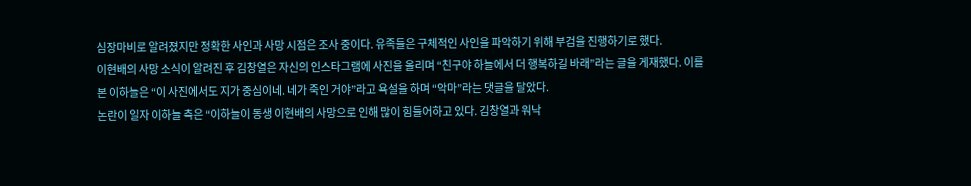심장마비로 알려졌지만 정확한 사인과 사망 시점은 조사 중이다. 유족들은 구체적인 사인을 파악하기 위해 부검을 진행하기로 했다.
이현배의 사망 소식이 알려진 후 김창열은 자신의 인스타그램에 사진을 올리며 “친구야 하늘에서 더 행복하길 바래”라는 글을 게재했다. 이를 본 이하늘은 “이 사진에서도 지가 중심이네. 네가 죽인 거야”라고 욕설을 하며 “악마”라는 댓글을 달았다.
논란이 일자 이하늘 측은 “이하늘이 동생 이현배의 사망으로 인해 많이 힘들어하고 있다. 김창열과 워낙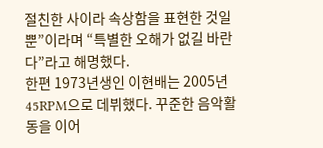절친한 사이라 속상함을 표현한 것일 뿐”이라며 “특별한 오해가 없길 바란다”라고 해명했다.
한편 1973년생인 이현배는 2005년 45RPM으로 데뷔했다. 꾸준한 음악활동을 이어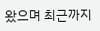왔으며 최근까지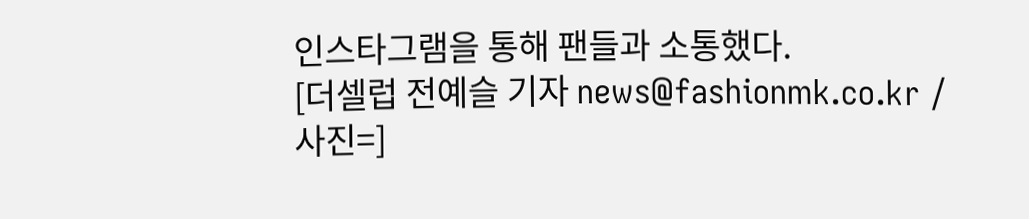인스타그램을 통해 팬들과 소통했다.
[더셀럽 전예슬 기자 news@fashionmk.co.kr / 사진=]